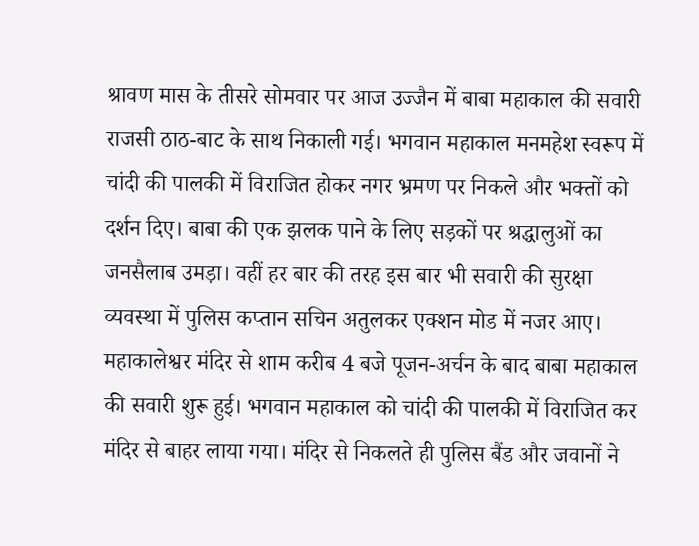श्रावण मास के तीसरे सोमवार पर आज उज्जैन में बाबा महाकाल की सवारी राजसी ठाठ-बाट के साथ निकाली गई। भगवान महाकाल मनमहेश स्वरूप में चांदी की पालकी में विराजित होकर नगर भ्रमण पर निकले और भक्तों को दर्शन दिए। बाबा की एक झलक पाने के लिए सड़कों पर श्रद्धालुओं का जनसैलाब उमड़ा। वहीं हर बार की तरह इस बार भी सवारी की सुरक्षा व्यवस्था में पुलिस कप्तान सचिन अतुलकर एक्शन मोड में नजर आए।
महाकालेश्वर मंदिर से शाम करीब 4 बजे पूजन-अर्चन के बाद बाबा महाकाल की सवारी शुरू हुई। भगवान महाकाल को चांदी की पालकी में विराजित कर मंदिर से बाहर लाया गया। मंदिर से निकलते ही पुलिस बैंड और जवानों ने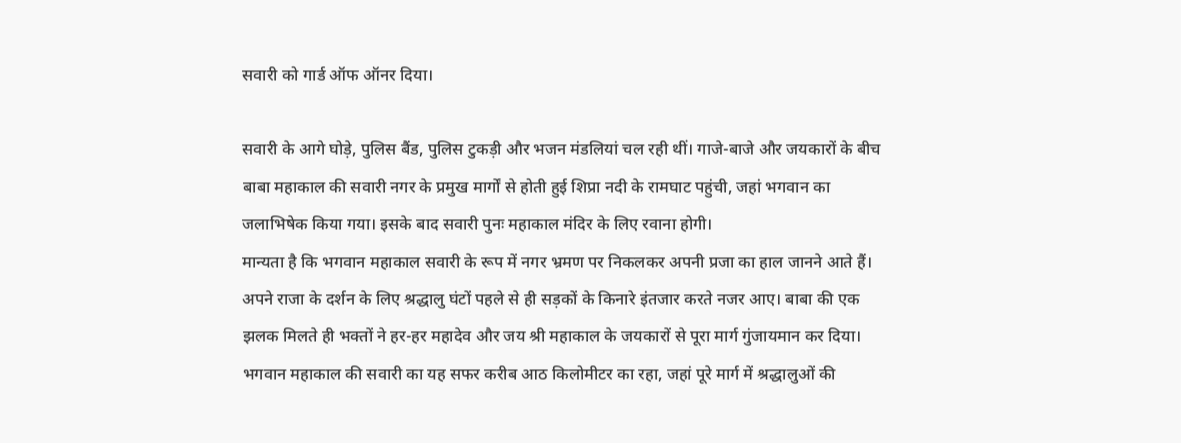सवारी को गार्ड ऑफ ऑनर दिया।

सवारी के आगे घोड़े, पुलिस बैंड, पुलिस टुकड़ी और भजन मंडलियां चल रही थीं। गाजे-बाजे और जयकारों के बीच बाबा महाकाल की सवारी नगर के प्रमुख मार्गों से होती हुई शिप्रा नदी के रामघाट पहुंची, जहां भगवान का जलाभिषेक किया गया। इसके बाद सवारी पुनः महाकाल मंदिर के लिए रवाना होगी।
मान्यता है कि भगवान महाकाल सवारी के रूप में नगर भ्रमण पर निकलकर अपनी प्रजा का हाल जानने आते हैं। अपने राजा के दर्शन के लिए श्रद्धालु घंटों पहले से ही सड़कों के किनारे इंतजार करते नजर आए। बाबा की एक झलक मिलते ही भक्तों ने हर-हर महादेव और जय श्री महाकाल के जयकारों से पूरा मार्ग गुंजायमान कर दिया।
भगवान महाकाल की सवारी का यह सफर करीब आठ किलोमीटर का रहा, जहां पूरे मार्ग में श्रद्धालुओं की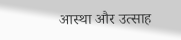आस्था और उत्साह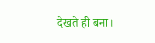देखते ही बना।